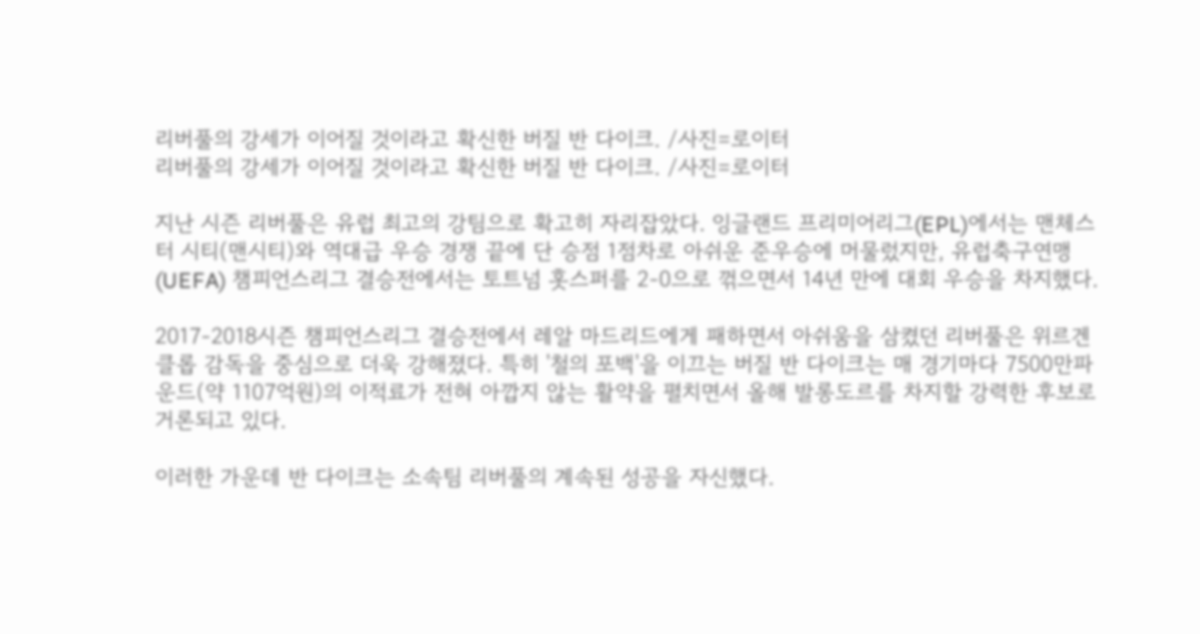리버풀의 강세가 이어질 것이라고 확신한 버질 반 다이크. /사진=로이터
리버풀의 강세가 이어질 것이라고 확신한 버질 반 다이크. /사진=로이터

지난 시즌 리버풀은 유럽 최고의 강팀으로 확고히 자리잡았다. 잉글랜드 프리미어리그(EPL)에서는 맨체스터 시티(맨시티)와 역대급 우승 경쟁 끝에 단 승점 1점차로 아쉬운 준우승에 머물렀지만, 유럽축구연맹(UEFA) 챔피언스리그 결승전에서는 토트넘 홋스퍼를 2-0으로 꺾으면서 14년 만에 대회 우승을 차지했다.

2017-2018시즌 챔피언스리그 결승전에서 레알 마드리드에게 패하면서 아쉬움을 삼켰던 리버풀은 위르겐 클롭 감독을 중심으로 더욱 강해졌다. 특히 '철의 포백'을 이끄는 버질 반 다이크는 매 경기마다 7500만파운드(약 1107억원)의 이적료가 전혀 아깝지 않는 활약을 펼치면서 올해 발롱도르를 차지할 강력한 후보로 거론되고 있다.

이러한 가운데 반 다이크는 소속팀 리버풀의 계속된 성공을 자신했다.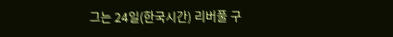그는 24일(한국시간) 리버풀 구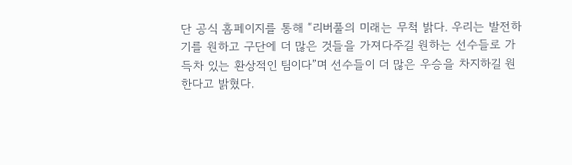단 공식 홈페이지를 통해 “리버풀의 미래는 무척 밝다. 우리는 발전하기를 원하고 구단에 더 많은 것들을 가져다주길 원하는 선수들로 가득차 있는 환상적인 팀이다”며 선수들이 더 많은 우승을 차지하길 원한다고 밝혔다.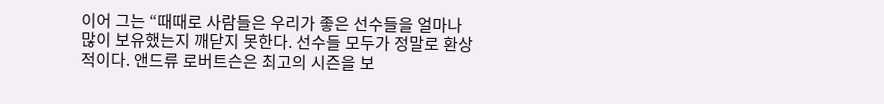이어 그는 “때때로 사람들은 우리가 좋은 선수들을 얼마나 많이 보유했는지 깨닫지 못한다. 선수들 모두가 정말로 환상적이다. 앤드류 로버트슨은 최고의 시즌을 보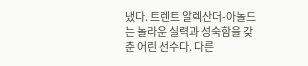냈다. 트렌트 알렉산더-아놀드는 놀라운 실력과 성숙함을 갖춘 어린 선수다. 다른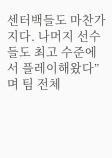센터백들도 마찬가지다. 나머지 선수들도 최고 수준에서 플레이해왔다”며 팀 전체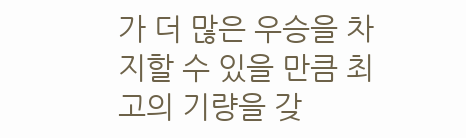가 더 많은 우승을 차지할 수 있을 만큼 최고의 기량을 갖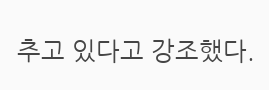추고 있다고 강조했다.